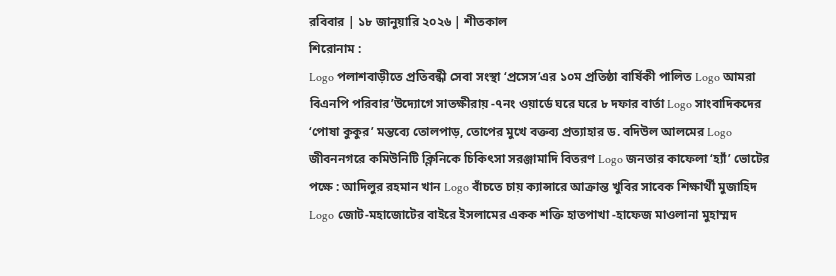রবিবার | ১৮ জানুয়ারি ২০২৬ | শীতকাল
শিরোনাম :
Logo পলাশবাড়ীতে প্রতিবন্ধী সেবা সংস্থা ‘প্রসেস’এর ১০ম প্রতিষ্ঠা বার্ষিকী পালিত Logo আমরা বিএনপি পরিবার’উদ্যোগে সাতক্ষীরায় -৭নং ওয়ার্ডে ঘরে ঘরে ৮ দফার বার্তা Logo সাংবাদিকদের ‘পোষা কুকুর’ মন্তব্যে তোলপাড়, তোপের মুখে বক্তব্য প্রত্যাহার ড. বদিউল আলমের Logo জীবননগরে কমিউনিটি ক্লিনিকে চিকিৎসা সরঞ্জামাদি বিতরণ Logo জনতার কাফেলা ‘হ্যাঁ’ ভোটের পক্ষে : আদিলুর রহমান খান Logo বাঁচতে চায় ক্যান্সারে আক্রান্ত খুবির সাবেক শিক্ষার্থী মুজাহিদ Logo জোট-মহাজোটের বাইরে ইসলামের একক শক্তি হাতপাখা -হাফেজ মাওলানা মুহাম্মদ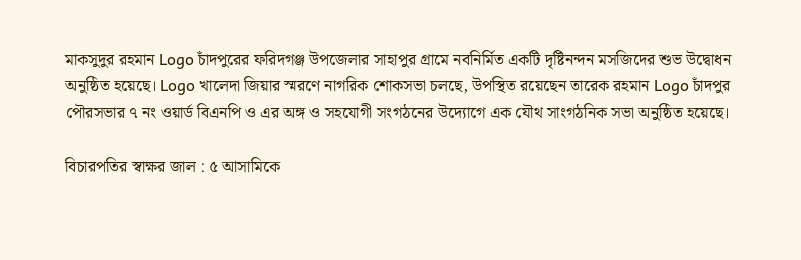মাকসুদুর রহমান Logo চাঁদপুরের ফরিদগঞ্জ উপজেলার সাহাপুর গ্রামে নবনির্মিত একটি দৃষ্টিনন্দন মসজিদের শুভ উদ্বোধন অনুষ্ঠিত হয়েছে। Logo খালেদা জিয়ার স্মরণে নাগরিক শোকসভা চলছে, উপস্থিত রয়েছেন তারেক রহমান Logo চাঁদপুর পৌরসভার ৭ নং ওয়ার্ড বিএনপি ও এর অঙ্গ ও সহযোগী সংগঠনের উদ্যোগে এক যৌথ সাংগঠনিক সভা অনুষ্ঠিত হয়েছে।

বিচারপতির স্বাক্ষর জাল : ৫ আসামিকে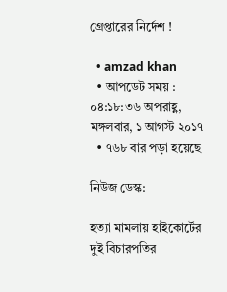গ্রেপ্তারের নির্দেশ !

  • amzad khan
  • আপডেট সময় : ০৪:১৮:৩৬ অপরাহ্ণ, মঙ্গলবার, ১ আগস্ট ২০১৭
  • ৭৬৮ বার পড়া হয়েছে

নিউজ ডেস্ক:

হত্যা মামলায় হাইকোর্টের দুই বিচারপতির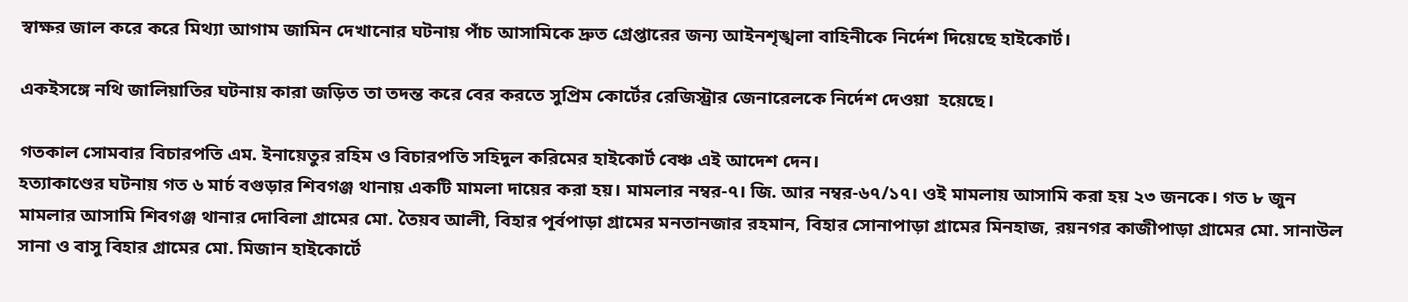স্বাক্ষর জাল করে করে মিথ্যা আগাম জামিন দেখানোর ঘটনায় পাঁচ আসামিকে দ্রুত গ্রেপ্তারের জন্য আইনশৃঙ্খলা বাহিনীকে নির্দেশ দিয়েছে হাইকোর্ট।

একইসঙ্গে নথি জালিয়াতির ঘটনায় কারা জড়িত তা তদন্ত করে বের করতে সুপ্রিম কোর্টের রেজিস্ট্রার জেনারেলকে নির্দেশ দেওয়া  হয়েছে।

গতকাল সোমবার বিচারপতি এম. ইনায়েতুর রহিম ও বিচারপতি সহিদুল করিমের হাইকোর্ট বেঞ্চ এই আদেশ দেন।
হত্যাকাণ্ডের ঘটনায় গত ৬ মার্চ বগুড়ার শিবগঞ্জ থানায় একটি মামলা দায়ের করা হয়। মামলার নম্বর-৭। জি. আর নম্বর-৬৭/১৭। ওই মামলায় আসামি করা হয় ২৩ জনকে। গত ৮ জুন মামলার আসামি শিবগঞ্জ থানার দোবিলা গ্রামের মো. তৈয়ব আলী, বিহার পূর্বপাড়া গ্রামের মনতানজার রহমান, বিহার সোনাপাড়া গ্রামের মিনহাজ, রয়নগর কাজীপাড়া গ্রামের মো. সানাউল সানা ও বাসু বিহার গ্রামের মো. মিজান হাইকোর্টে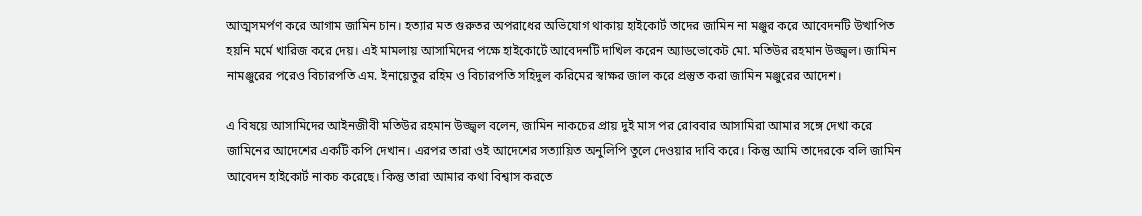আত্মসমর্পণ করে আগাম জামিন চান। হত্যার মত গুরুতর অপরাধের অভিযোগ থাকায় হাইকোর্ট তাদের জামিন না মঞ্জুর করে আবেদনটি উত্থাপিত হয়নি মর্মে খারিজ করে দেয়। এই মামলায় আসামিদের পক্ষে হাইকোর্টে আবেদনটি দাখিল করেন অ্যাডভোকেট মো. মতিউর রহমান উজ্জ্বল। জামিন নামঞ্জুরের পরেও বিচারপতি এম. ইনায়েতুর রহিম ও বিচারপতি সহিদুল করিমের স্বাক্ষর জাল করে প্রস্তুত করা জামিন মঞ্জুরের আদেশ।

এ বিষয়ে আসামিদের আইনজীবী মতিউর রহমান উজ্জ্বল বলেন, জামিন নাকচের প্রায় দুই মাস পর রোববার আসামিরা আমার সঙ্গে দেখা করে জামিনের আদেশের একটি কপি দেখান। এরপর তারা ওই আদেশের সত্যায়িত অনুলিপি তুলে দেওয়ার দাবি করে। কিন্তু আমি তাদেরকে বলি জামিন আবেদন হাইকোর্ট নাকচ করেছে। কিন্তু তারা আমার কথা বিশ্বাস করতে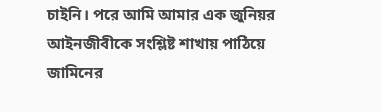চাইনি। পরে আমি আমার এক জুনিয়র আইনজীবীকে সংশ্লিষ্ট শাখায় পাঠিয়ে জামিনের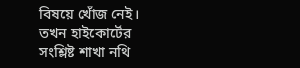বিষয়ে খোঁজ নেই। তখন হাইকোর্টের সংশ্লিষ্ট শাখা নথি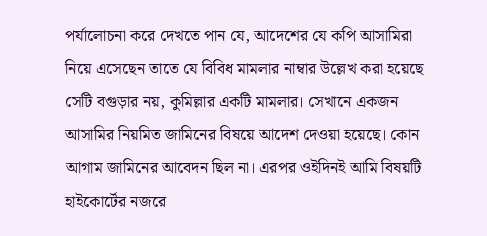পর্যালোচনা করে দেখতে পান যে, আদেশের যে কপি আসামিরা নিয়ে এসেছেন তাতে যে বিবিধ মামলার নাম্বার উল্লেখ করা হয়েছে সেটি বগুড়ার নয়, কুমিল্লার একটি মামলার। সেখানে একজন আসামির নিয়মিত জামিনের বিষয়ে আদেশ দেওয়া হয়েছে। কোন আগাম জামিনের আবেদন ছিল না। এরপর ওইদিনই আমি বিষয়টি হাইকোর্টের নজরে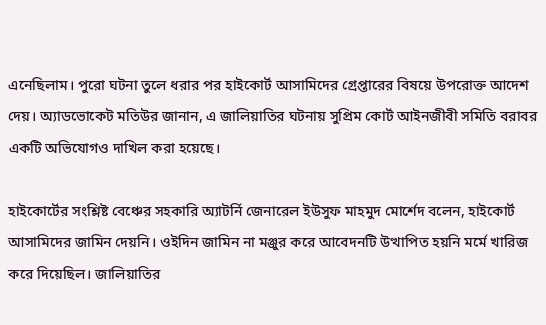এনেছিলাম। পুরো ঘটনা তুলে ধরার পর হাইকোর্ট আসামিদের গ্রেপ্তারের বিষয়ে উপরোক্ত আদেশ দেয়। অ্যাডভোকেট মতিউর জানান, এ জালিয়াতির ঘটনায় সুপ্রিম কোর্ট আইনজীবী সমিতি বরাবর একটি অভিযোগও দাখিল করা হয়েছে।

হাইকোর্টের সংশ্লিষ্ট বেঞ্চের সহকারি অ্যাটর্নি জেনারেল ইউসুফ মাহমুদ মোর্শেদ বলেন, হাইকোর্ট আসামিদের জামিন দেয়নি। ওইদিন জামিন না মঞ্জুর করে আবেদনটি উত্থাপিত হয়নি মর্মে খারিজ করে দিয়েছিল। জালিয়াতির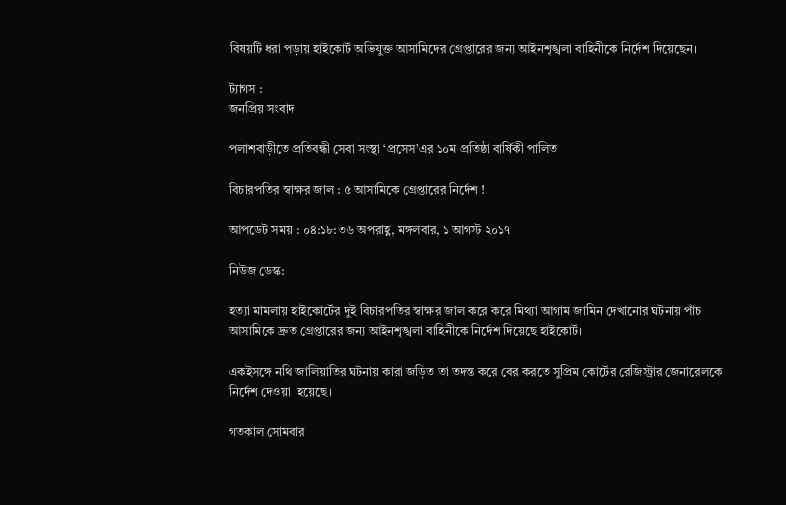বিষয়টি ধরা পড়ায় হাইকোর্ট অভিযুক্ত আসামিদের গ্রেপ্তারের জন্য আইনশৃঙ্খলা বাহিনীকে নির্দেশ দিয়েছেন।

ট্যাগস :
জনপ্রিয় সংবাদ

পলাশবাড়ীতে প্রতিবন্ধী সেবা সংস্থা ‘প্রসেস’এর ১০ম প্রতিষ্ঠা বার্ষিকী পালিত

বিচারপতির স্বাক্ষর জাল : ৫ আসামিকে গ্রেপ্তারের নির্দেশ !

আপডেট সময় : ০৪:১৮:৩৬ অপরাহ্ণ, মঙ্গলবার, ১ আগস্ট ২০১৭

নিউজ ডেস্ক:

হত্যা মামলায় হাইকোর্টের দুই বিচারপতির স্বাক্ষর জাল করে করে মিথ্যা আগাম জামিন দেখানোর ঘটনায় পাঁচ আসামিকে দ্রুত গ্রেপ্তারের জন্য আইনশৃঙ্খলা বাহিনীকে নির্দেশ দিয়েছে হাইকোর্ট।

একইসঙ্গে নথি জালিয়াতির ঘটনায় কারা জড়িত তা তদন্ত করে বের করতে সুপ্রিম কোর্টের রেজিস্ট্রার জেনারেলকে নির্দেশ দেওয়া  হয়েছে।

গতকাল সোমবার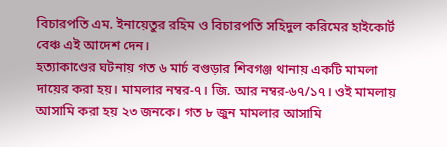বিচারপতি এম. ইনায়েতুর রহিম ও বিচারপতি সহিদুল করিমের হাইকোর্ট বেঞ্চ এই আদেশ দেন।
হত্যাকাণ্ডের ঘটনায় গত ৬ মার্চ বগুড়ার শিবগঞ্জ থানায় একটি মামলা দায়ের করা হয়। মামলার নম্বর-৭। জি. আর নম্বর-৬৭/১৭। ওই মামলায় আসামি করা হয় ২৩ জনকে। গত ৮ জুন মামলার আসামি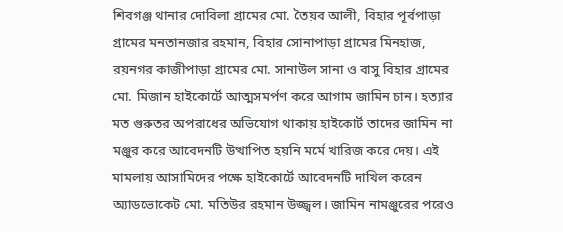শিবগঞ্জ থানার দোবিলা গ্রামের মো. তৈয়ব আলী, বিহার পূর্বপাড়া গ্রামের মনতানজার রহমান, বিহার সোনাপাড়া গ্রামের মিনহাজ, রয়নগর কাজীপাড়া গ্রামের মো. সানাউল সানা ও বাসু বিহার গ্রামের মো. মিজান হাইকোর্টে আত্মসমর্পণ করে আগাম জামিন চান। হত্যার মত গুরুতর অপরাধের অভিযোগ থাকায় হাইকোর্ট তাদের জামিন না মঞ্জুর করে আবেদনটি উত্থাপিত হয়নি মর্মে খারিজ করে দেয়। এই মামলায় আসামিদের পক্ষে হাইকোর্টে আবেদনটি দাখিল করেন অ্যাডভোকেট মো. মতিউর রহমান উজ্জ্বল। জামিন নামঞ্জুরের পরেও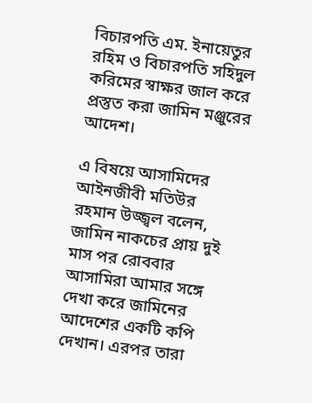বিচারপতি এম. ইনায়েতুর রহিম ও বিচারপতি সহিদুল করিমের স্বাক্ষর জাল করে প্রস্তুত করা জামিন মঞ্জুরের আদেশ।

এ বিষয়ে আসামিদের আইনজীবী মতিউর রহমান উজ্জ্বল বলেন, জামিন নাকচের প্রায় দুই মাস পর রোববার আসামিরা আমার সঙ্গে দেখা করে জামিনের আদেশের একটি কপি দেখান। এরপর তারা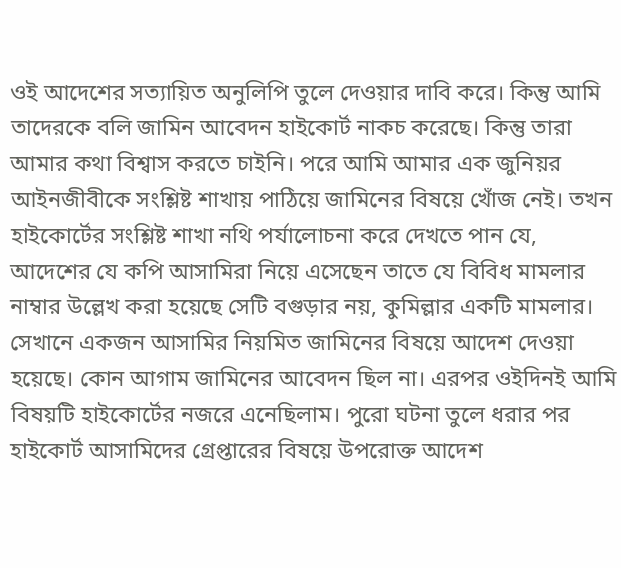ওই আদেশের সত্যায়িত অনুলিপি তুলে দেওয়ার দাবি করে। কিন্তু আমি তাদেরকে বলি জামিন আবেদন হাইকোর্ট নাকচ করেছে। কিন্তু তারা আমার কথা বিশ্বাস করতে চাইনি। পরে আমি আমার এক জুনিয়র আইনজীবীকে সংশ্লিষ্ট শাখায় পাঠিয়ে জামিনের বিষয়ে খোঁজ নেই। তখন হাইকোর্টের সংশ্লিষ্ট শাখা নথি পর্যালোচনা করে দেখতে পান যে, আদেশের যে কপি আসামিরা নিয়ে এসেছেন তাতে যে বিবিধ মামলার নাম্বার উল্লেখ করা হয়েছে সেটি বগুড়ার নয়, কুমিল্লার একটি মামলার। সেখানে একজন আসামির নিয়মিত জামিনের বিষয়ে আদেশ দেওয়া হয়েছে। কোন আগাম জামিনের আবেদন ছিল না। এরপর ওইদিনই আমি বিষয়টি হাইকোর্টের নজরে এনেছিলাম। পুরো ঘটনা তুলে ধরার পর হাইকোর্ট আসামিদের গ্রেপ্তারের বিষয়ে উপরোক্ত আদেশ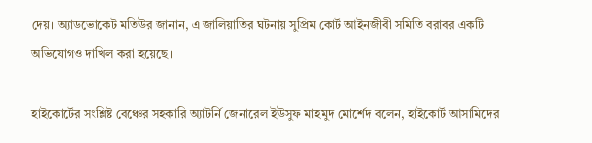দেয়। অ্যাডভোকেট মতিউর জানান, এ জালিয়াতির ঘটনায় সুপ্রিম কোর্ট আইনজীবী সমিতি বরাবর একটি অভিযোগও দাখিল করা হয়েছে।

হাইকোর্টের সংশ্লিষ্ট বেঞ্চের সহকারি অ্যাটর্নি জেনারেল ইউসুফ মাহমুদ মোর্শেদ বলেন, হাইকোর্ট আসামিদের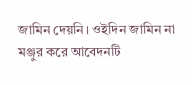জামিন দেয়নি। ওইদিন জামিন না মঞ্জুর করে আবেদনটি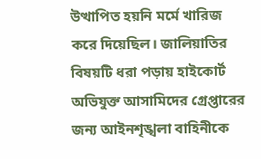উত্থাপিত হয়নি মর্মে খারিজ করে দিয়েছিল। জালিয়াতির বিষয়টি ধরা পড়ায় হাইকোর্ট অভিযুক্ত আসামিদের গ্রেপ্তারের জন্য আইনশৃঙ্খলা বাহিনীকে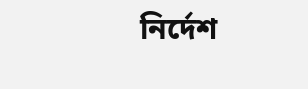নির্দেশ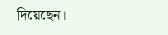দিয়েছেন।